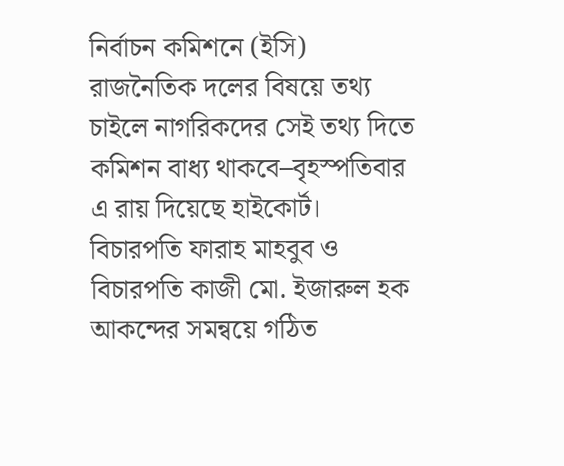নির্বাচন কমিশনে (ইসি) রাজনৈতিক দলের বিষয়ে তথ্য চাইলে নাগরিকদের সেই তথ্য দিতে কমিশন বাধ্য থাকবে–বৃহস্পতিবার এ রায় দিয়েছে হাইকোর্ট।
বিচারপতি ফারাহ মাহবুব ও বিচারপতি কাজী মো. ইজারুল হক আকন্দের সমন্বয়ে গঠিত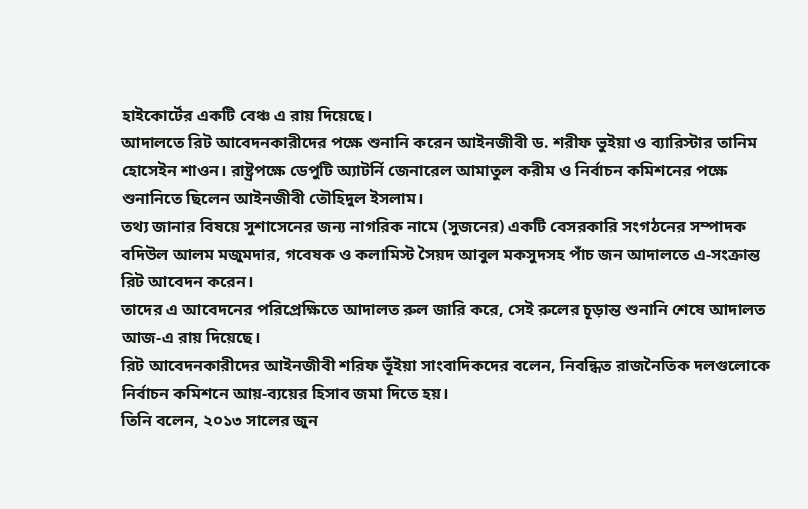হাইকোর্টের একটি বেঞ্চ এ রায় দিয়েছে।
আদালতে রিট আবেদনকারীদের পক্ষে শুনানি করেন আইনজীবী ড. শরীফ ভুইয়া ও ব্যারিস্টার তানিম হোসেইন শাওন। রাষ্ট্রপক্ষে ডেপুটি অ্যাটর্নি জেনারেল আমাতুল করীম ও নির্বাচন কমিশনের পক্ষে শুনানিতে ছিলেন আইনজীবী তৌহিদুল ইসলাম।
তথ্য জানার বিষয়ে সুশাসেনের জন্য নাগরিক নামে (সুজনের) একটি বেসরকারি সংগঠনের সম্পাদক বদিউল আলম মজুমদার, গবেষক ও কলামিস্ট সৈয়দ আবুল মকসুদসহ পাঁচ জন আদালতে এ-সংক্রান্ত রিট আবেদন করেন।
তাদের এ আবেদনের পরিপ্রেক্ষিতে আদালত রুল জারি করে, সেই রুলের চূড়ান্ত শুনানি শেষে আদালত আজ-এ রায় দিয়েছে।
রিট আবেদনকারীদের আইনজীবী শরিফ ভূঁইয়া সাংবাদিকদের বলেন, নিবন্ধিত রাজনৈতিক দলগুলোকে নির্বাচন কমিশনে আয়-ব্যয়ের হিসাব জমা দিতে হয়।
তিনি বলেন, ২০১৩ সালের জুন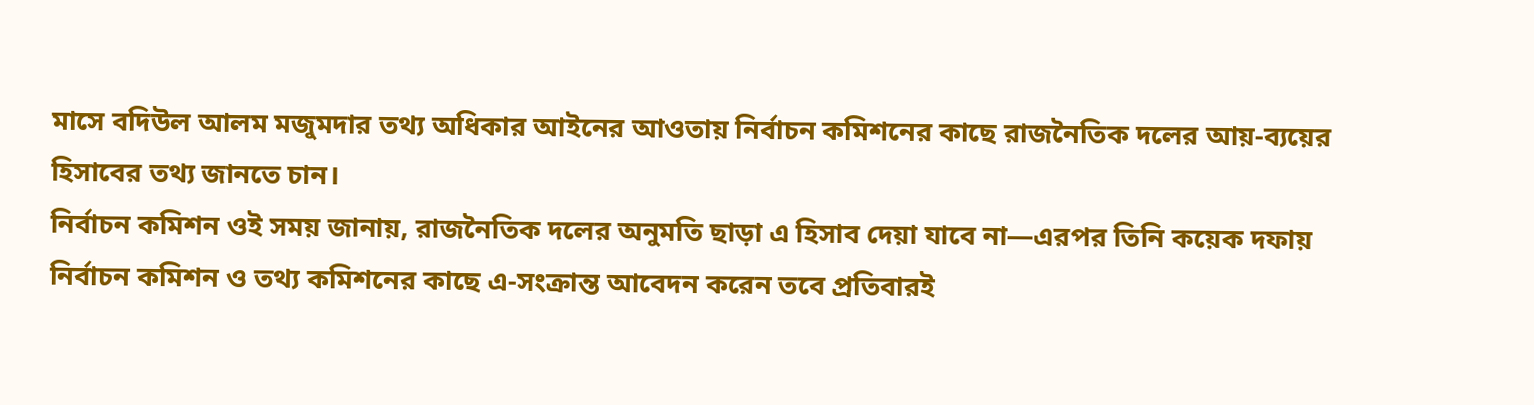মাসে বদিউল আলম মজুমদার তথ্য অধিকার আইনের আওতায় নির্বাচন কমিশনের কাছে রাজনৈতিক দলের আয়-ব্যয়ের হিসাবের তথ্য জানতে চান।
নির্বাচন কমিশন ওই সময় জানায়, রাজনৈতিক দলের অনুমতি ছাড়া এ হিসাব দেয়া যাবে না—এরপর তিনি কয়েক দফায় নির্বাচন কমিশন ও তথ্য কমিশনের কাছে এ-সংক্রান্ত আবেদন করেন তবে প্রতিবারই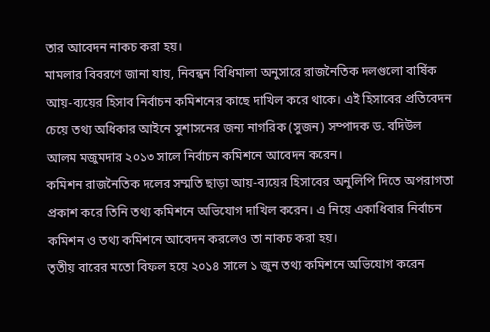তার আবেদন নাকচ করা হয়।
মামলার বিবরণে জানা যায়, নিবন্ধন বিধিমালা অনুসারে রাজনৈতিক দলগুলো বার্ষিক আয়-ব্যয়ের হিসাব নির্বাচন কমিশনের কাছে দাখিল করে থাকে। এই হিসাবের প্রতিবেদন চেয়ে তথ্য অধিকার আইনে সুশাসনের জন্য নাগরিক (সুজন) সম্পাদক ড. বদিউল আলম মজুমদার ২০১৩ সালে নির্বাচন কমিশনে আবেদন করেন।
কমিশন রাজনৈতিক দলের সম্মতি ছাড়া আয়-ব্যয়ের হিসাবের অনুলিপি দিতে অপরাগতা প্রকাশ করে তিনি তথ্য কমিশনে অভিযোগ দাখিল করেন। এ নিয়ে একাধিবার নির্বাচন কমিশন ও তথ্য কমিশনে আবেদন করলেও তা নাকচ করা হয়।
তৃতীয় বারের মতো বিফল হয়ে ২০১৪ সালে ১ জুন তথ্য কমিশনে অভিযোগ করেন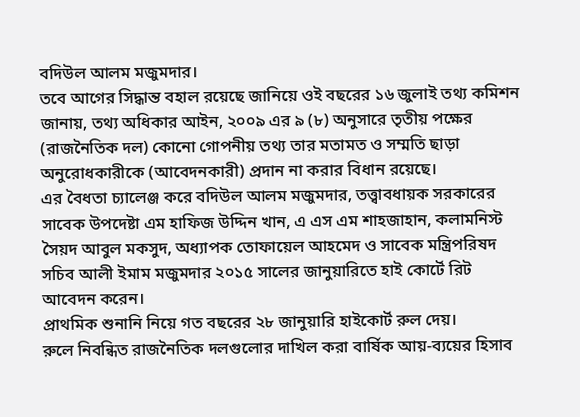বদিউল আলম মজুমদার।
তবে আগের সিদ্ধান্ত বহাল রয়েছে জানিয়ে ওই বছরের ১৬ জুলাই তথ্য কমিশন জানায়, তথ্য অধিকার আইন, ২০০৯ এর ৯ (৮) অনুসারে তৃতীয় পক্ষের (রাজনৈতিক দল) কোনো গোপনীয় তথ্য তার মতামত ও সম্মতি ছাড়া অনুরোধকারীকে (আবেদনকারী) প্রদান না করার বিধান রয়েছে।
এর বৈধতা চ্যালেঞ্জ করে বদিউল আলম মজুমদার, তত্ত্বাবধায়ক সরকারের সাবেক উপদেষ্টা এম হাফিজ উদ্দিন খান, এ এস এম শাহজাহান, কলামনিস্ট সৈয়দ আবুল মকসুদ, অধ্যাপক তোফায়েল আহমেদ ও সাবেক মন্ত্রিপরিষদ সচিব আলী ইমাম মজুমদার ২০১৫ সালের জানুয়ারিতে হাই কোর্টে রিট আবেদন করেন।
প্রাথমিক শুনানি নিয়ে গত বছরের ২৮ জানুয়ারি হাইকোর্ট রুল দেয়।
রুলে নিবন্ধিত রাজনৈতিক দলগুলোর দাখিল করা বার্ষিক আয়-ব্যয়ের হিসাব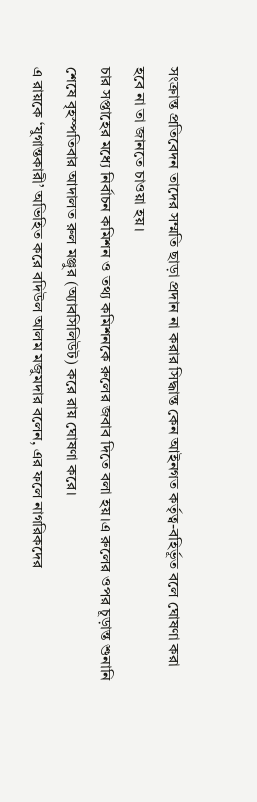সংক্রান্ত প্রতিবেদন তাদের সম্মতি ছাড়া প্রদান না করার সিদ্ধান্ত কেন আইনগত কর্তৃত্ব-বহির্ভূত বলে ঘোষণা করা হবে না তা জানতে চাওয়া হয়।
চার সপ্তাহের মধ্যে নির্বাচন কমিশন ও তথ্য কমিশনকে রুলের জবাব দিতে বলা হয়।এ রুলের ওপর চূড়ান্ত শুনানি শেষে বৃহস্পতিবার আদালত রুল মঞ্জুর (অ্যাবসিলিউট) করে রায় ঘোষণা করে।
এ রায়কে ‘যুগান্তকারী’ অভিহিত করে বদিউল আলম মজুমদার বলেন, এর ফলে নাগরিকদের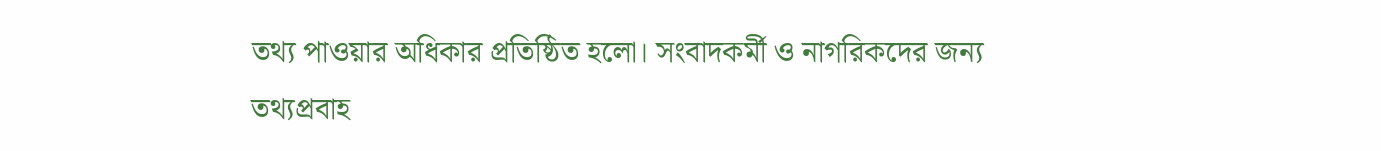তথ্য পাওয়ার অধিকার প্রতিষ্ঠিত হলো। সংবাদকর্মী ও নাগরিকদের জন্য তথ্যপ্রবাহ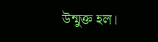উন্মুক্ত হল।